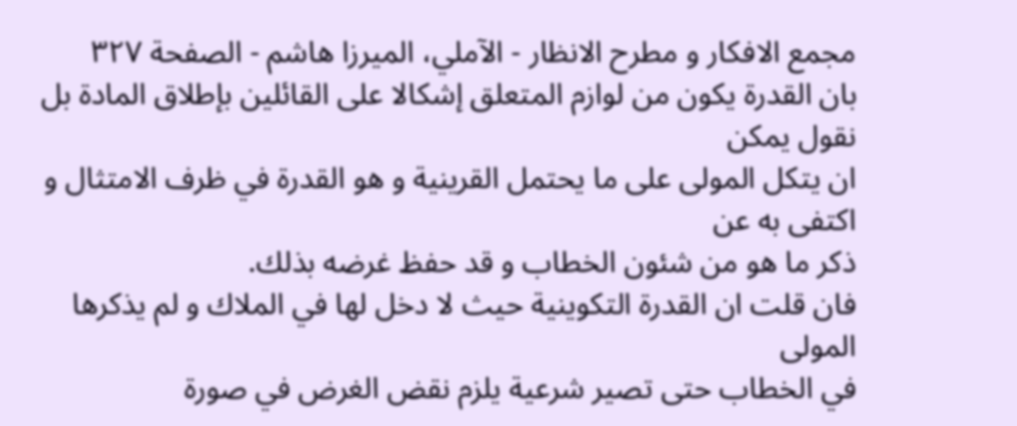مجمع الافكار و مطرح الانظار - الآملي، الميرزا هاشم - الصفحة ٣٢٧
بان القدرة يكون من لوازم المتعلق إشكالا على القائلين بإطلاق المادة بل نقول يمكن
ان يتكل المولى على ما يحتمل القرينية و هو القدرة في ظرف الامتثال و اكتفى به عن
ذكر ما هو من شئون الخطاب و قد حفظ غرضه بذلك.
فان قلت ان القدرة التكوينية حيث لا دخل لها في الملاك و لم يذكرها المولى
في الخطاب حتى تصير شرعية يلزم نقض الغرض في صورة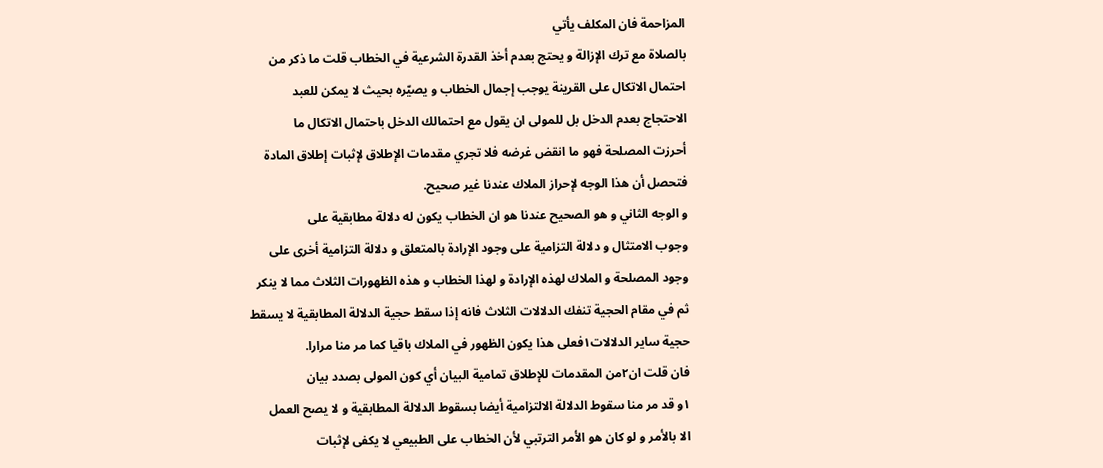المزاحمة فان المكلف يأتي
بالصلاة مع ترك الإزالة و يحتج بعدم أخذ القدرة الشرعية في الخطاب قلت ما ذكر من
احتمال الاتكال على القرينة يوجب إجمال الخطاب و يصيّره بحيث لا يمكن للعبد
الاحتجاج بعدم الدخل بل للمولى ان يقول مع احتمالك الدخل باحتمال الاتكال ما
أحرزت المصلحة فهو ما انقض غرضه فلا تجري مقدمات الإطلاق لإثبات إطلاق المادة
فتحصل أن هذا الوجه لإحراز الملاك عندنا غير صحيح.
و الوجه الثاني و هو الصحيح عندنا هو ان الخطاب يكون له دلالة مطابقية على
وجوب الامتثال و دلالة التزامية على وجود الإرادة بالمتعلق و دلالة التزامية أخرى على
وجود المصلحة و الملاك لهذه الإرادة و لهذا الخطاب و هذه الظهورات الثلاث مما لا ينكر
ثم في مقام الحجية تنفك الدلالات الثلاث فانه إذا سقط حجية الدلالة المطابقية لا يسقط
حجية ساير الدلالات١فعلى هذا يكون الظهور في الملاك باقيا كما مر منا مرارا.
فان قلت ان٢من المقدمات للإطلاق تمامية البيان أي كون المولى بصدد بيان
١و قد مر منا سقوط الدلالة الالتزامية أيضا بسقوط الدلالة المطابقية و لا يصح العمل
الا بالأمر و لو كان هو الأمر الترتبي لأن الخطاب على الطبيعي لا يكفى لإثبات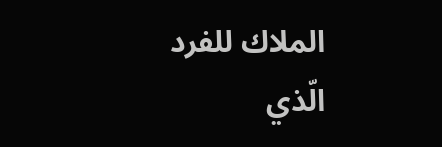الملاك للفرد
الّذي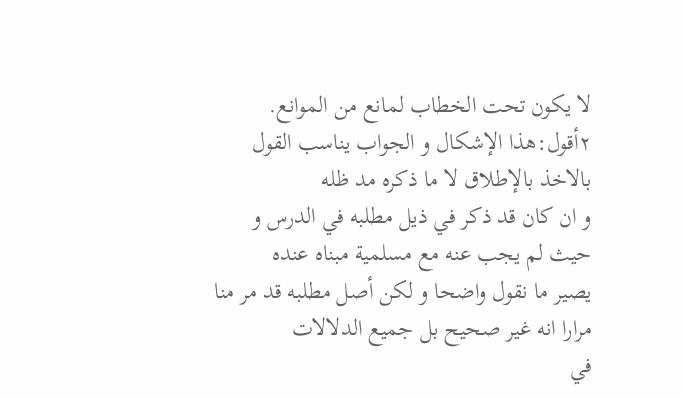لا يكون تحت الخطاب لمانع من الموانع.
٢أقول:هذا الإشكال و الجواب يناسب القول بالاخذ بالإطلاق لا ما ذكره مد ظله
و ان كان قد ذكر في ذيل مطلبه في الدرس و حيث لم يجب عنه مع مسلمية مبناه عنده
يصير ما نقول واضحا و لكن أصل مطلبه قد مر منا مرارا انه غير صحيح بل جميع الدلالات
في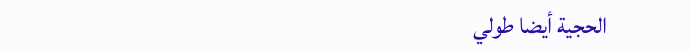الحجية أيضا طولي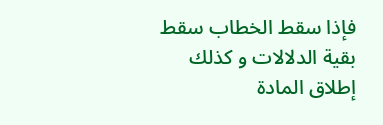فإذا سقط الخطاب سقط بقية الدلالات و كذلك إطلاق المادة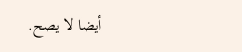أيضا لا يصح.